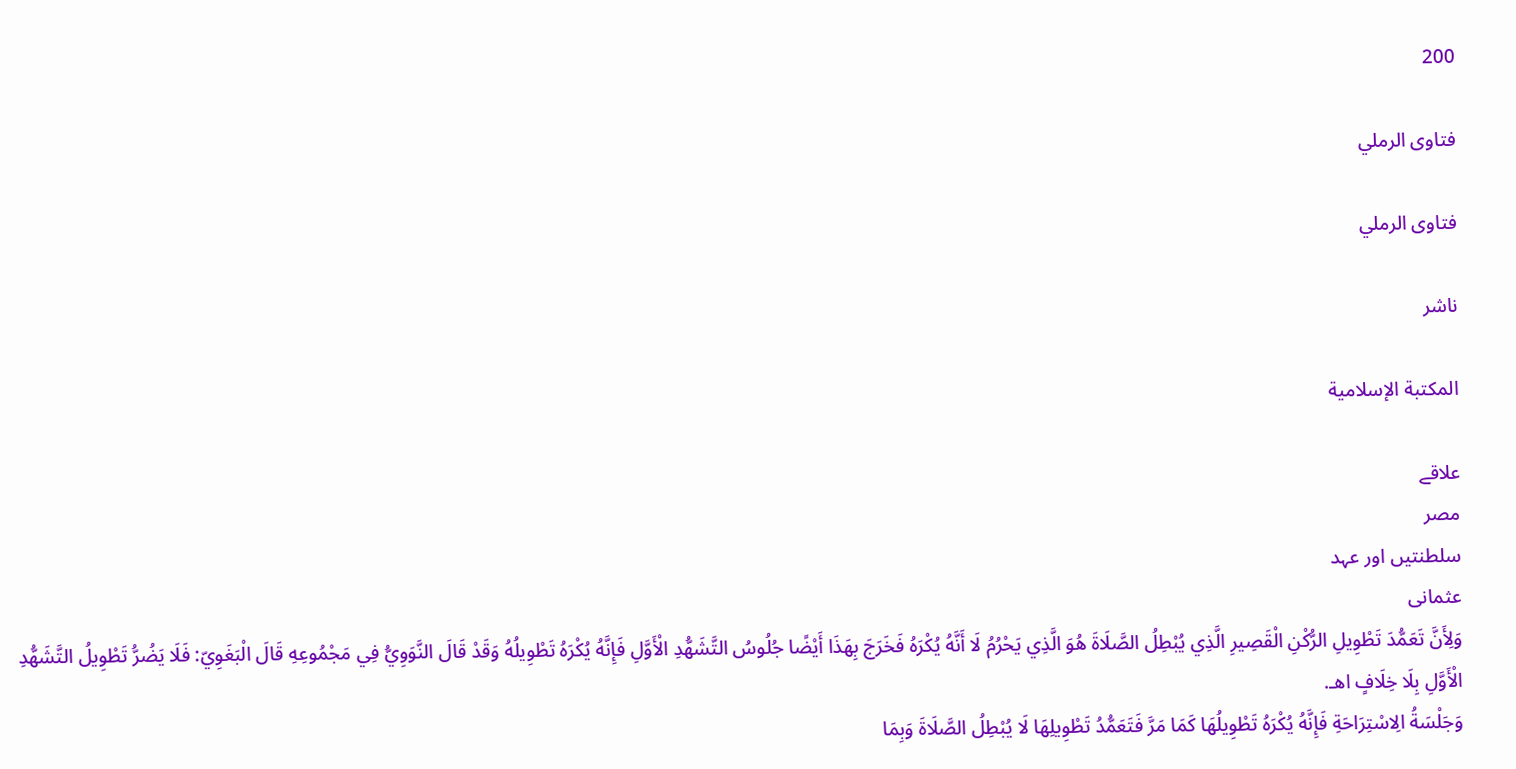200

فتاوى الرملي

فتاوى الرملي

ناشر

المكتبة الإسلامية

علاقے
مصر
سلطنتیں اور عہد
عثمانی
وَلِأَنَّ تَعَمُّدَ تَطْوِيلِ الرُّكْنِ الْقَصِيرِ الَّذِي يُبْطِلُ الصَّلَاةَ هُوَ الَّذِي يَحْرُمُ لَا أَنَّهُ يُكْرَهُ فَخَرَجَ بِهَذَا أَيْضًا جُلُوسُ التَّشَهُّدِ الْأَوَّلِ فَإِنَّهُ يُكْرَهُ تَطْوِيلُهُ وَقَدْ قَالَ النَّوَوِيُّ فِي مَجْمُوعِهِ قَالَ الْبَغَوِيّ: فَلَا يَضُرُّ تَطْوِيلُ التَّشَهُّدِ الْأَوَّلِ بِلَا خِلَافٍ اهـ.
وَجَلْسَةُ الِاسْتِرَاحَةِ فَإِنَّهُ يُكْرَهُ تَطْوِيلُهَا كَمَا مَرَّ فَتَعَمُّدُ تَطْوِيلِهَا لَا يُبْطِلُ الصَّلَاةَ وَبِمَا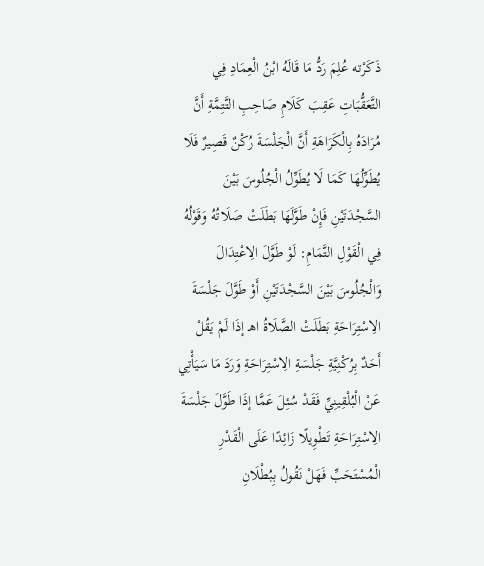ذَكَرْته عُلِمَ رَدُّ مَا قَالَهُ ابْنُ الْعِمَادِ فِي التَّعَقُّبَاتِ عَقِبَ كَلَامِ صَاحِبِ التَّتِمَّةِ أَنَّ مُرَادَهُ بِالْكَرَاهَةِ أَنَّ الْجَلْسَةَ رُكْنٌ قَصِيرٌ فَلَا يُطَوِّلُهَا كَمَا لَا يُطَوِّلُ الْجُلُوسَ بَيْنَ السَّجْدَتَيْنِ فَإِنْ طَوَّلَهَا بَطَلَتْ صَلَاتُهُ وَقَوْلُهُ فِي الْقَوْلِ التَّمَامِ: لَوْ طَوَّلَ الِاعْتِدَالَ وَالْجُلُوسَ بَيْنَ السَّجْدَتَيْنِ أَوْ طَوَّلَ جَلْسَةَ الِاسْتِرَاحَةِ بَطَلَتْ الصَّلَاةُ اهـ إذَا لَمْ يَقُلْ أَحَدٌ بِرُكْنِيَّةِ جَلْسَةِ الِاسْتِرَاحَةِ وَرَدَ مَا سَيَأْتِي عَنْ الْبُلْقِينِيِّ فَقَدْ سُئِلَ عَمَّا إذَا طَوَّلَ جَلْسَةَ الِاسْتِرَاحَةِ تَطْوِيلًا زَائِدًا عَلَى الْقَدْرِ الْمُسْتَحَبِّ فَهَلْ نَقُولُ بِبُطْلَانِ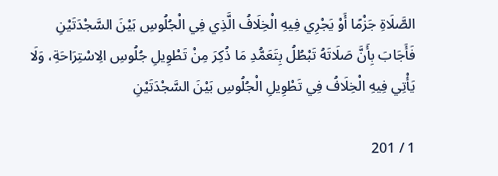الصَّلَاةِ جَزْمًا أَوْ يَجْرِي فِيهِ الْخِلَافُ الَّذِي فِي الْجُلُوسِ بَيْنَ السَّجْدَتَيْنِ فَأَجَابَ بِأَنَّ صَلَاتَهُ تَبْطُلُ بِتَعَمُّدِ مَا ذُكِرَ مِنْ تَطْوِيلِ جُلُوسِ الِاسْتِرَاحَةِ، وَلَا يَأْتِي فِيهِ الْخِلَافُ فِي تَطْوِيلِ الْجُلُوسِ بَيْنَ السَّجْدَتَيْنِ

1 / 201